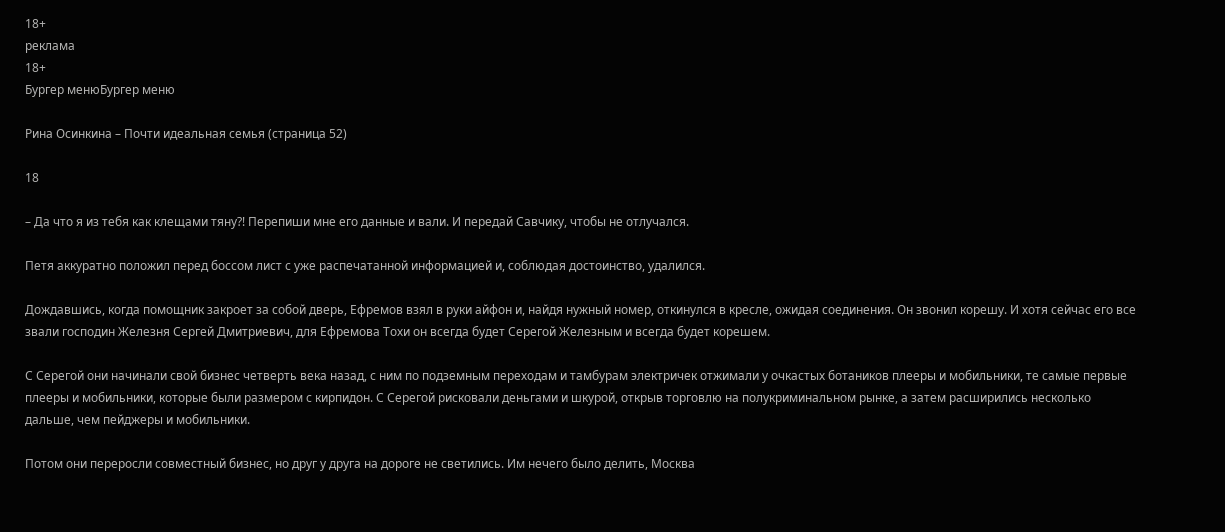18+
реклама
18+
Бургер менюБургер меню

Рина Осинкина – Почти идеальная семья (страница 52)

18

– Да что я из тебя как клещами тяну?! Перепиши мне его данные и вали. И передай Савчику, чтобы не отлучался.

Петя аккуратно положил перед боссом лист с уже распечатанной информацией и, соблюдая достоинство, удалился.

Дождавшись, когда помощник закроет за собой дверь, Ефремов взял в руки айфон и, найдя нужный номер, откинулся в кресле, ожидая соединения. Он звонил корешу. И хотя сейчас его все звали господин Железня Сергей Дмитриевич, для Ефремова Тохи он всегда будет Серегой Железным и всегда будет корешем.

С Серегой они начинали свой бизнес четверть века назад, с ним по подземным переходам и тамбурам электричек отжимали у очкастых ботаников плееры и мобильники, те самые первые плееры и мобильники, которые были размером с кирпидон. С Серегой рисковали деньгами и шкурой, открыв торговлю на полукриминальном рынке, а затем расширились несколько дальше, чем пейджеры и мобильники.

Потом они переросли совместный бизнес, но друг у друга на дороге не светились. Им нечего было делить, Москва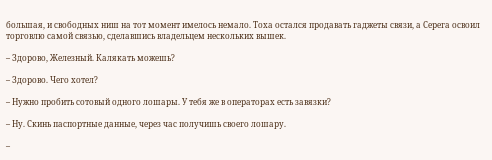большая, и свободных ниш на тот момент имелось немало. Тоха остался продавать гаджеты связи, а Серега освоил торговлю самой связью, сделавшись владельцем нескольких вышек.

– Здорово, Железный. Калякать можешь?

– Здорово. Чего хотел?

– Нужно пробить сотовый одного лошары. У тебя же в операторах есть завязки?

– Ну. Скинь паспортные данные, через час получишь своего лошару.

–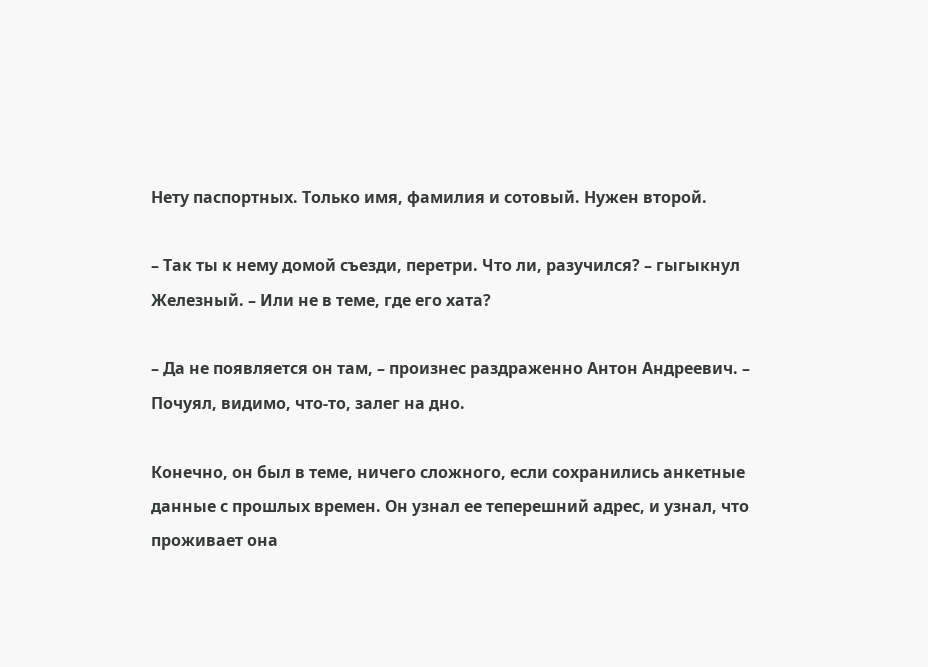Нету паспортных. Только имя, фамилия и сотовый. Нужен второй.

– Так ты к нему домой съезди, перетри. Что ли, разучился? – гыгыкнул Железный. – Или не в теме, где его хата?

– Да не появляется он там, – произнес раздраженно Антон Андреевич. – Почуял, видимо, что-то, залег на дно.

Конечно, он был в теме, ничего сложного, если сохранились анкетные данные с прошлых времен. Он узнал ее теперешний адрес, и узнал, что проживает она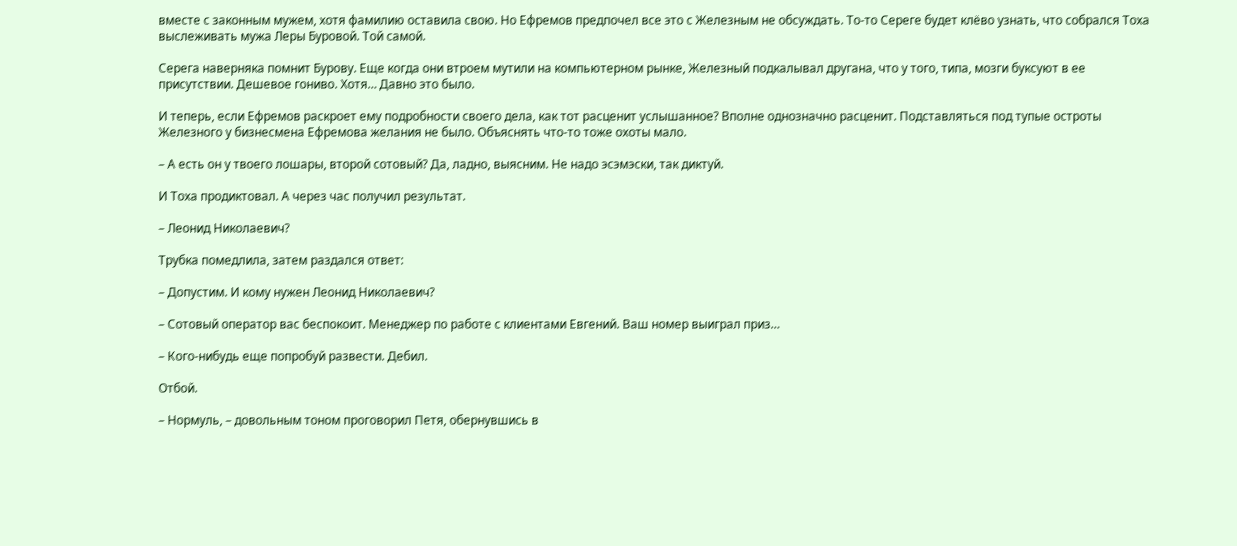вместе с законным мужем, хотя фамилию оставила свою. Но Ефремов предпочел все это с Железным не обсуждать. То-то Сереге будет клёво узнать, что собрался Тоха выслеживать мужа Леры Буровой. Той самой.

Серега наверняка помнит Бурову. Еще когда они втроем мутили на компьютерном рынке, Железный подкалывал другана, что у того, типа, мозги буксуют в ее присутствии. Дешевое гониво. Хотя… Давно это было.

И теперь, если Ефремов раскроет ему подробности своего дела, как тот расценит услышанное? Вполне однозначно расценит. Подставляться под тупые остроты Железного у бизнесмена Ефремова желания не было. Объяснять что-то тоже охоты мало.

– А есть он у твоего лошары, второй сотовый? Да, ладно, выясним. Не надо эсэмэски, так диктуй.

И Тоха продиктовал. А через час получил результат.

– Леонид Николаевич?

Трубка помедлила, затем раздался ответ:

– Допустим. И кому нужен Леонид Николаевич?

– Сотовый оператор вас беспокоит. Менеджер по работе с клиентами Евгений. Ваш номер выиграл приз…

– Кого-нибудь еще попробуй развести. Дебил.

Отбой.

– Нормуль, – довольным тоном проговорил Петя, обернувшись в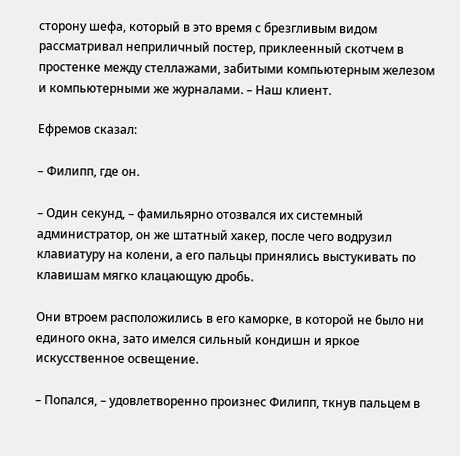сторону шефа, который в это время с брезгливым видом рассматривал неприличный постер, приклеенный скотчем в простенке между стеллажами, забитыми компьютерным железом и компьютерными же журналами. – Наш клиент.

Ефремов сказал:

– Филипп, где он.

– Один секунд, – фамильярно отозвался их системный администратор, он же штатный хакер, после чего водрузил клавиатуру на колени, а его пальцы принялись выстукивать по клавишам мягко клацающую дробь.

Они втроем расположились в его каморке, в которой не было ни единого окна, зато имелся сильный кондишн и яркое искусственное освещение.

– Попался, – удовлетворенно произнес Филипп, ткнув пальцем в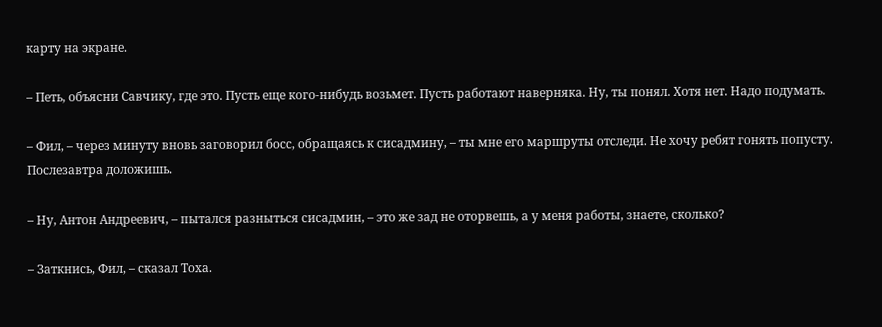карту на экране.

– Петь, объясни Савчику, где это. Пусть еще кого-нибудь возьмет. Пусть работают наверняка. Ну, ты понял. Хотя нет. Надо подумать.

– Фил, – через минуту вновь заговорил босс, обращаясь к сисадмину, – ты мне его маршруты отследи. Не хочу ребят гонять попусту. Послезавтра доложишь.

– Ну, Антон Андреевич, – пытался разныться сисадмин, – это же зад не оторвешь, а у меня работы, знаете, сколько?

– Заткнись, Фил, – сказал Тоха.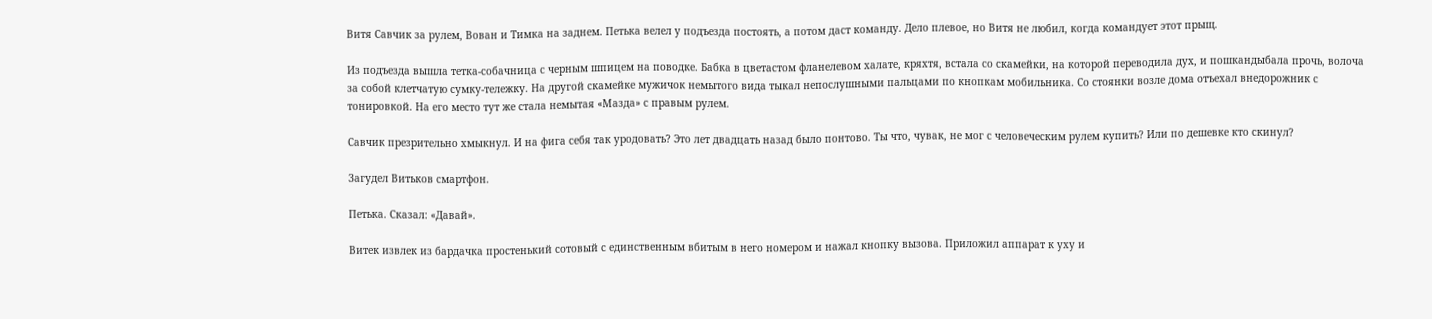Витя Савчик за рулем, Вован и Тимка на заднем. Петька велел у подъезда постоять, а потом даст команду. Дело плевое, но Витя не любил, когда командует этот прыщ.

Из подъезда вышла тетка-собачница с черным шпицем на поводке. Бабка в цветастом фланелевом халате, кряхтя, встала со скамейки, на которой переводила дух, и пошкандыбала прочь, волоча за собой клетчатую сумку-тележку. На другой скамейке мужичок немытого вида тыкал непослушными пальцами по кнопкам мобильника. Со стоянки возле дома отъехал внедорожник с тонировкой. На его место тут же стала немытая «Мазда» с правым рулем.

Савчик презрительно хмыкнул. И на фига себя так уродовать? Это лет двадцать назад было понтово. Ты что, чувак, не мог с человеческим рулем купить? Или по дешевке кто скинул?

Загудел Витьков смартфон.

Петька. Сказал: «Давай».

Витек извлек из бардачка простенький сотовый с единственным вбитым в него номером и нажал кнопку вызова. Приложил аппарат к уху и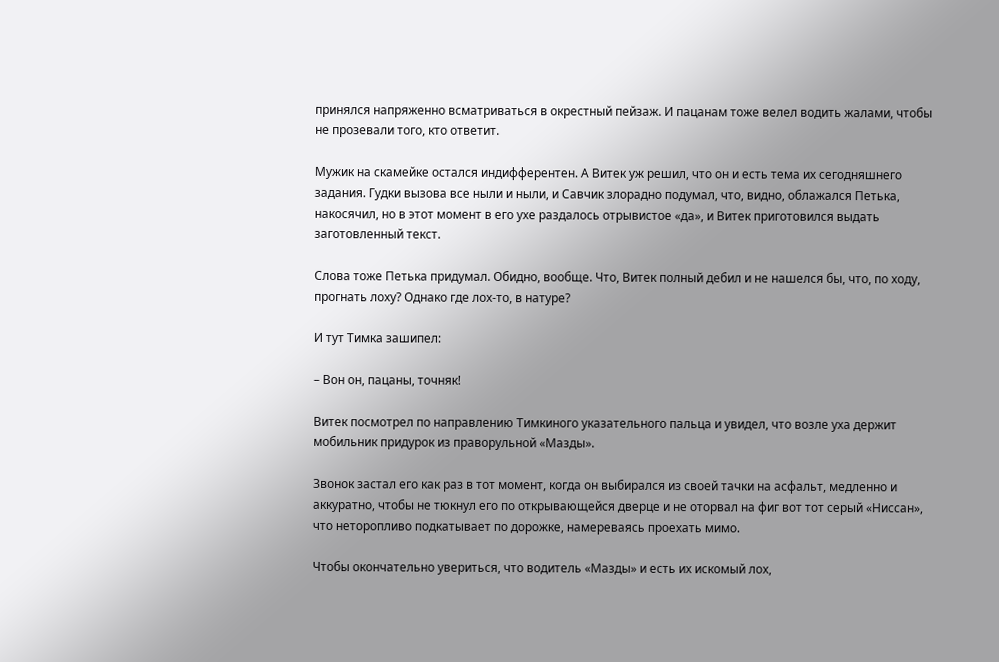принялся напряженно всматриваться в окрестный пейзаж. И пацанам тоже велел водить жалами, чтобы не прозевали того, кто ответит.

Мужик на скамейке остался индифферентен. А Витек уж решил, что он и есть тема их сегодняшнего задания. Гудки вызова все ныли и ныли, и Савчик злорадно подумал, что, видно, облажался Петька, накосячил, но в этот момент в его ухе раздалось отрывистое «да», и Витек приготовился выдать заготовленный текст.

Слова тоже Петька придумал. Обидно, вообще. Что, Витек полный дебил и не нашелся бы, что, по ходу, прогнать лоху? Однако где лох-то, в натуре?

И тут Тимка зашипел:

– Вон он, пацаны, точняк!

Витек посмотрел по направлению Тимкиного указательного пальца и увидел, что возле уха держит мобильник придурок из праворульной «Мазды».

Звонок застал его как раз в тот момент, когда он выбирался из своей тачки на асфальт, медленно и аккуратно, чтобы не тюкнул его по открывающейся дверце и не оторвал на фиг вот тот серый «Ниссан», что неторопливо подкатывает по дорожке, намереваясь проехать мимо.

Чтобы окончательно увериться, что водитель «Мазды» и есть их искомый лох,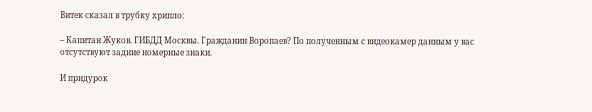Витек сказал в трубку хрипло:

– Капитан Жуков. ГИБДД Москвы. Гражданин Воропаев? По полученным с видеокамер данным у вас отсутствуют задние номерные знаки.

И придурок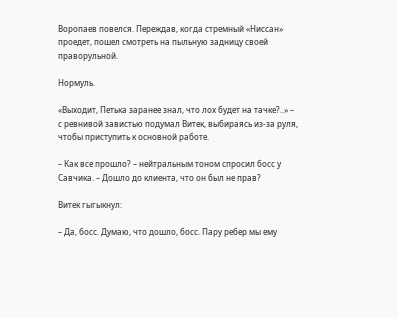Воропаев повелся. Переждав, когда стремный «Ниссан» проедет, пошел смотреть на пыльную задницу своей праворульной.

Нормуль.

«Выходит, Петька заранее знал, что лох будет на тачке?..» – с ревнивой завистью подумал Витек, выбираясь из-за руля, чтобы приступить к основной работе.

– Как все прошло? – нейтральным тоном спросил босс у Савчика. – Дошло до клиента, что он был не прав?

Витек гыгыкнул:

– Да, босс. Думаю, что дошло, босс. Пару ребер мы ему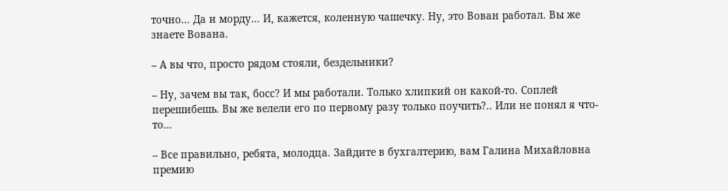точно… Да и морду… И, кажется, коленную чашечку. Ну, это Вован работал. Вы же знаете Вована.

– А вы что, просто рядом стояли, бездельники?

– Ну, зачем вы так, босс? И мы работали. Только хлипкий он какой-то. Соплей перешибешь. Вы же велели его по первому разу только поучить?.. Или не понял я что-то…

– Все правильно, ребята, молодца. Зайдите в бухгалтерию, вам Галина Михайловна премию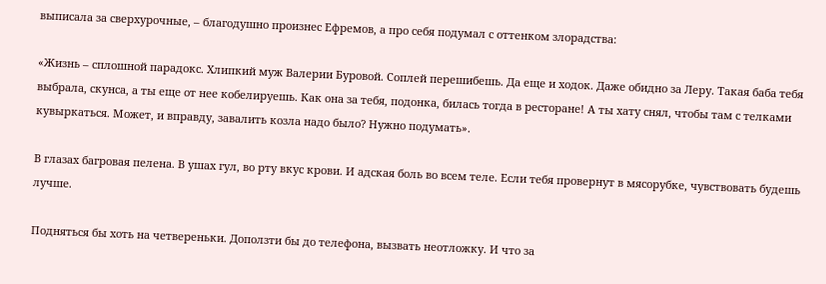выписала за сверхурочные, – благодушно произнес Ефремов, а про себя подумал с оттенком злорадства:

«Жизнь – сплошной парадокс. Хлипкий муж Валерии Буровой. Соплей перешибешь. Да еще и ходок. Даже обидно за Леру. Такая баба тебя выбрала, скунса, а ты еще от нее кобелируешь. Как она за тебя, подонка, билась тогда в ресторане! А ты хату снял, чтобы там с телками кувыркаться. Может, и вправду, завалить козла надо было? Нужно подумать».

В глазах багровая пелена. В ушах гул, во рту вкус крови. И адская боль во всем теле. Если тебя провернут в мясорубке, чувствовать будешь лучше.

Подняться бы хоть на четвереньки. Доползти бы до телефона, вызвать неотложку. И что за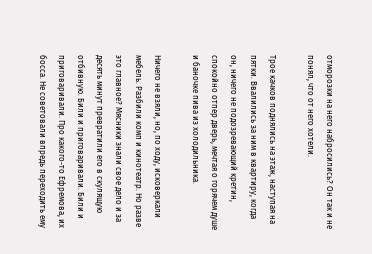отморозки на него набросились? Он так и не понял, что от него хотели.

Трое качков поднялись на этаж, наступая на пятки. Ввалились за ним в квартиру, когда он, ничего не подозревающий кретин, спокойно отпер дверь, мечтая о горячем душе и баночке пива из холодильника.

Ничего не взяли, но, по ходу, исковеркали мебель. Разбили комп и кинотеатр. Но разве это главное? Мясники знали свое дело и за десять минут превратили его в скулящую отбивную. Били и приговаривали. Били и приговаривали. Про какого-то Ефремова, их босса. Не советовали впредь переходить ему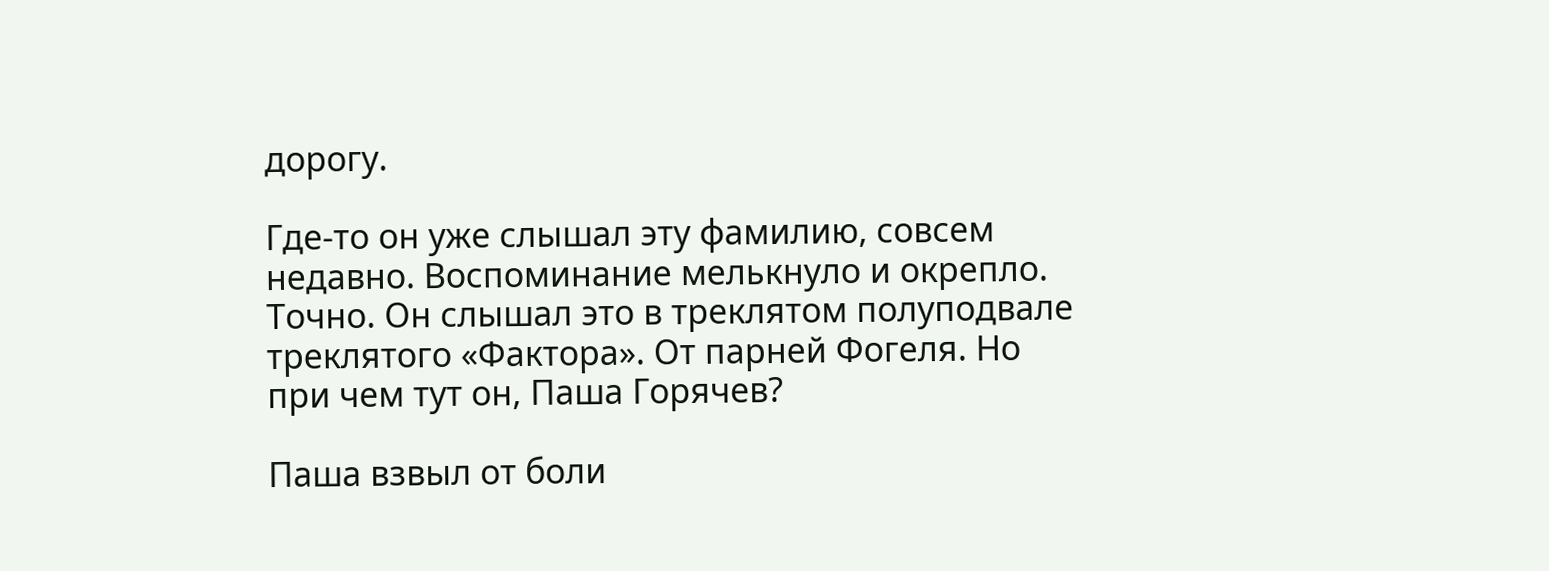дорогу.

Где-то он уже слышал эту фамилию, совсем недавно. Воспоминание мелькнуло и окрепло. Точно. Он слышал это в треклятом полуподвале треклятого «Фактора». От парней Фогеля. Но при чем тут он, Паша Горячев?

Паша взвыл от боли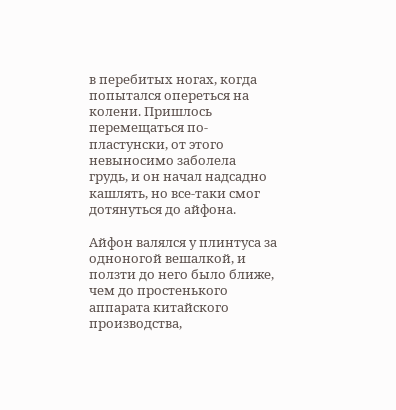в перебитых ногах, когда попытался опереться на колени. Пришлось перемещаться по-пластунски, от этого невыносимо заболела грудь, и он начал надсадно кашлять, но все-таки смог дотянуться до айфона.

Айфон валялся у плинтуса за одноногой вешалкой, и ползти до него было ближе, чем до простенького аппарата китайского производства,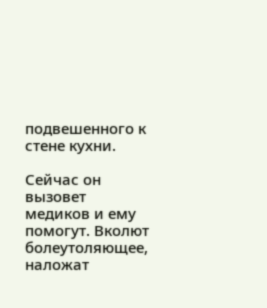подвешенного к стене кухни.

Сейчас он вызовет медиков и ему помогут. Вколют болеутоляющее, наложат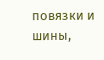повязки и шины,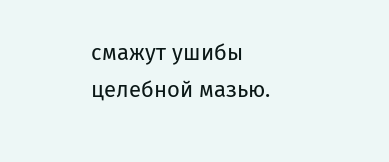смажут ушибы целебной мазью.